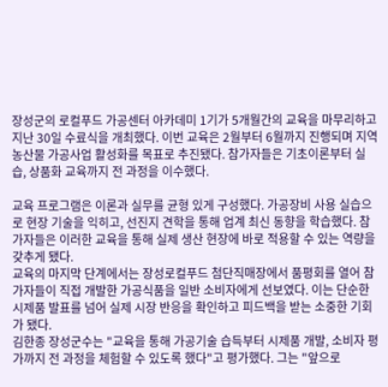장성군의 로컬푸드 가공센터 아카데미 1기가 5개월간의 교육을 마무리하고 지난 30일 수료식을 개최했다. 이번 교육은 2월부터 6월까지 진행되며 지역 농산물 가공사업 활성화를 목표로 추진됐다. 참가자들은 기초이론부터 실습, 상품화 교육까지 전 과정을 이수했다.

교육 프로그램은 이론과 실무를 균형 있게 구성했다. 가공장비 사용 실습으로 현장 기술을 익히고, 선진지 견학을 통해 업계 최신 동향을 학습했다. 참가자들은 이러한 교육을 통해 실제 생산 현장에 바로 적용할 수 있는 역량을 갖추게 됐다.
교육의 마지막 단계에서는 장성로컬푸드 첨단직매장에서 품평회를 열어 참가자들이 직접 개발한 가공식품을 일반 소비자에게 선보였다. 이는 단순한 시제품 발표를 넘어 실제 시장 반응을 확인하고 피드백을 받는 소중한 기회가 됐다.
김한종 장성군수는 "교육을 통해 가공기술 습득부터 시제품 개발, 소비자 평가까지 전 과정을 체험할 수 있도록 했다"고 평가했다. 그는 "앞으로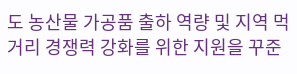도 농산물 가공품 출하 역량 및 지역 먹거리 경쟁력 강화를 위한 지원을 꾸준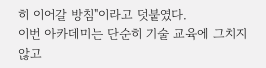히 이어갈 방침"이라고 덧붙였다.
이번 아카데미는 단순히 기술 교육에 그치지 않고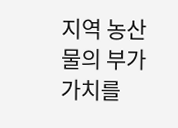지역 농산물의 부가가치를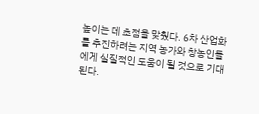높이는 데 초점을 맞췄다. 6차 산업화를 추진하려는 지역 농가와 창농인들에게 실질적인 도움이 될 것으로 기대된다.